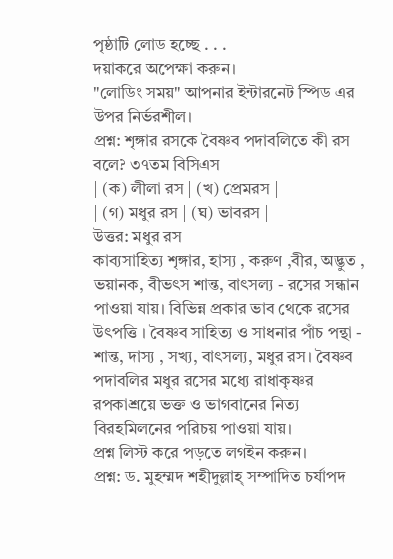পৃষ্ঠাটি লোড হচ্ছে . . .
দয়াকরে অপেক্ষা করুন।
"লোডিং সময়" আপনার ইন্টারনেট স্পিড এর উপর নির্ভরশীল।
প্রশ্ন: শৃঙ্গার রসকে বৈষ্ণব পদাবলিতে কী রস বলে? ৩৭তম বিসিএস
| (ক) লীলা রস | (খ) প্রেমরস |
| (গ) মধুর রস | (ঘ) ভাবরস |
উত্তর: মধুর রস
কাব্যসাহিত্য শৃঙ্গার, হাস্য , করুণ ,বীর, অদ্ভুত , ভয়ানক, বীভৎস শান্ত, বাৎসল্য - রসের সন্ধান পাওয়া যায়। বিভিন্ন প্রকার ভাব থেকে রসের উৎপত্তি । বৈষ্ণব সাহিত্য ও সাধনার পাঁচ পন্থা - শান্ত, দাস্য , সখ্য, বাৎসল্য, মধুর রস। বৈষ্ণব পদাবলির মধুর রসের মধ্যে রাধাকৃষ্ণর রপকাশ্রয়ে ভক্ত ও ভাগবানের নিত্য বিরহমিলনের পরিচয় পাওয়া যায়।
প্রশ্ন লিস্ট করে পড়তে লগইন করুন।
প্রশ্ন: ড. মুহম্মদ শহীদুল্লাহ্ সম্পাদিত চর্যাপদ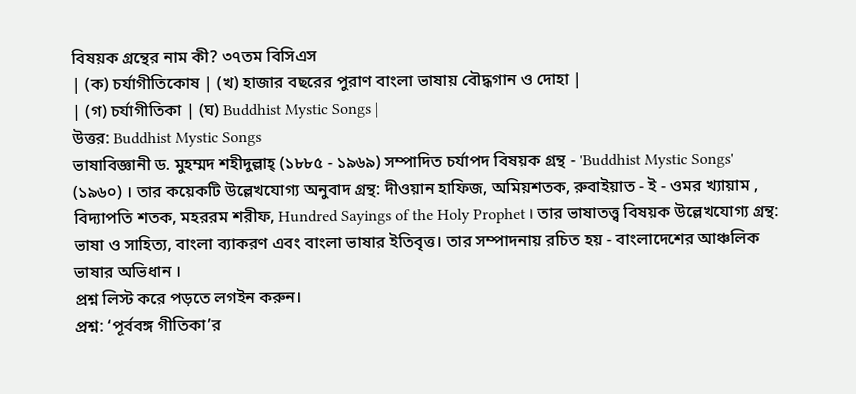বিষয়ক গ্রন্থের নাম কী? ৩৭তম বিসিএস
| (ক) চর্যাগীতিকোষ | (খ) হাজার বছরের পুরাণ বাংলা ভাষায় বৌদ্ধগান ও দোহা |
| (গ) চর্যাগীতিকা | (ঘ) Buddhist Mystic Songs |
উত্তর: Buddhist Mystic Songs
ভাষাবিজ্ঞানী ড. মুহম্মদ শহীদুল্লাহ্ (১৮৮৫ - ১৯৬৯) সম্পাদিত চর্যাপদ বিষয়ক গ্রন্থ - 'Buddhist Mystic Songs' (১৯৬০) । তার কয়েকটি উল্লেখযোগ্য অনুবাদ গ্রন্থ: দীওয়ান হাফিজ, অমিয়শতক, রুবাইয়াত - ই - ওমর খ্যায়াম , বিদ্যাপতি শতক, মহররম শরীফ, Hundred Sayings of the Holy Prophet । তার ভাষাতত্ত্ব বিষয়ক উল্লেখযোগ্য গ্রন্থ: ভাষা ও সাহিত্য, বাংলা ব্যাকরণ এবং বাংলা ভাষার ইতিবৃত্ত। তার সম্পাদনায় রচিত হয় - বাংলাদেশের আঞ্চলিক ভাষার অভিধান ।
প্রশ্ন লিস্ট করে পড়তে লগইন করুন।
প্রশ্ন: ‘পূর্ববঙ্গ গীতিকা’র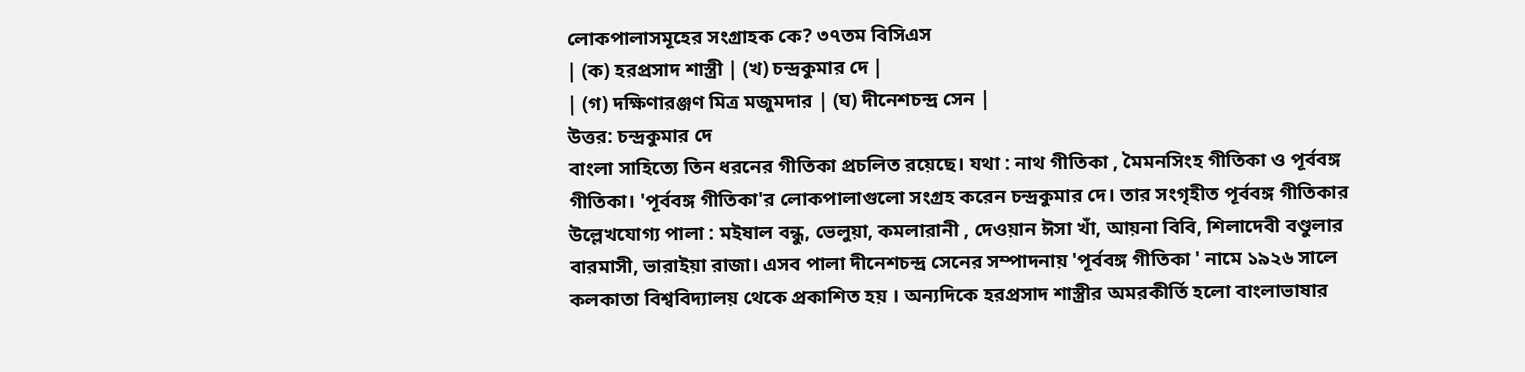লোকপালাসমূহের সংগ্রাহক কে? ৩৭তম বিসিএস
| (ক) হরপ্রসাদ শাস্ত্রী | (খ) চন্দ্রকুমার দে |
| (গ) দক্ষিণারঞ্জণ মিত্র মজুমদার | (ঘ) দীনেশচন্দ্র সেন |
উত্তর: চন্দ্রকুমার দে
বাংলা সাহিত্যে তিন ধরনের গীতিকা প্রচলিত রয়েছে। যথা : নাথ গীতিকা , মৈমনসিংহ গীতিকা ও পূর্ববঙ্গ গীতিকা। 'পূর্ববঙ্গ গীতিকা'র লোকপালাগুলো সংগ্রহ করেন চন্দ্রকুমার দে। তার সংগৃহীত পূর্ববঙ্গ গীতিকার উল্লেখযোগ্য পালা : মইষাল বন্ধু, ভেলুয়া, কমলারানী , দেওয়ান ঈসা খাঁ, আয়না বিবি, শিলাদেবী বণ্ডুলার বারমাসী, ভারাইয়া রাজা। এসব পালা দীনেশচন্দ্র সেনের সম্পাদনায় 'পূর্ববঙ্গ গীতিকা ' নামে ১৯২৬ সালে কলকাতা বিশ্ববিদ্যালয় থেকে প্রকাশিত হয় । অন্যদিকে হরপ্রসাদ শাস্ত্রীর অমরকীর্তি হলো বাংলাভাষার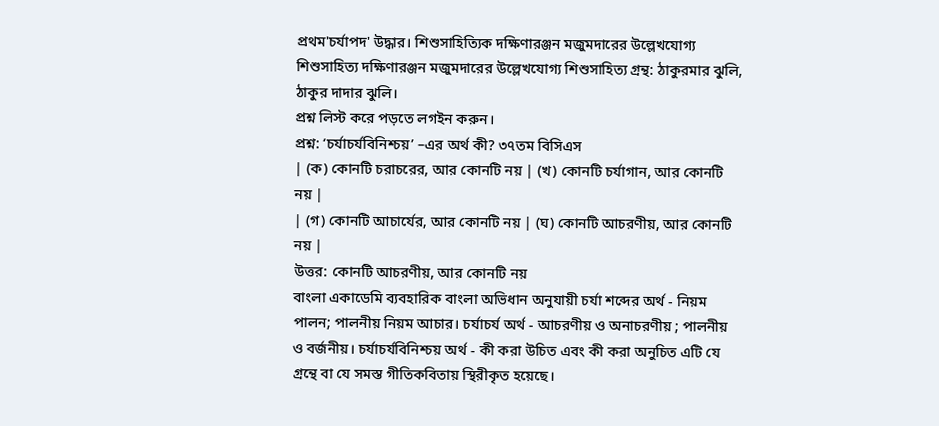প্রথম'চর্যাপদ' উদ্ধার। শিশুসাহিত্যিক দক্ষিণারঞ্জন মজুমদারের উল্লেখযোগ্য শিশুসাহিত্য দক্ষিণারঞ্জন মজুমদারের উল্লেখযোগ্য শিশুসাহিত্য গ্রন্থ: ঠাকুরমার ঝুলি, ঠাকুর দাদার ঝুলি।
প্রশ্ন লিস্ট করে পড়তে লগইন করুন।
প্রশ্ন: ‘চর্যাচর্যবিনিশ্চয়’ –এর অর্থ কী? ৩৭তম বিসিএস
| (ক) কোনটি চরাচরের, আর কোনটি নয় | (খ) কোনটি চর্যাগান, আর কোনটি নয় |
| (গ) কোনটি আচার্যের, আর কোনটি নয় | (ঘ) কোনটি আচরণীয়, আর কোনটি নয় |
উত্তর: কোনটি আচরণীয়, আর কোনটি নয়
বাংলা একাডেমি ব্যবহারিক বাংলা অভিধান অনুযায়ী চর্যা শব্দের অর্থ - নিয়ম পালন; পালনীয় নিয়ম আচার। চর্যাচর্য অর্থ - আচরণীয় ও অনাচরণীয় ; পালনীয় ও বর্জনীয়। চর্যাচর্যবিনিশ্চয় অর্থ - কী করা উচিত এবং কী করা অনুচিত এটি যে গ্রন্থে বা যে সমস্ত গীতিকবিতায় স্থিরীকৃত হয়েছে।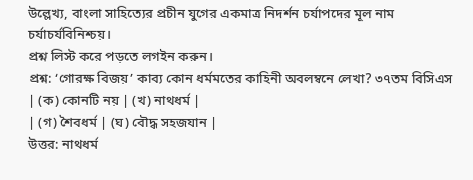উল্লেখ্য, বাংলা সাহিত্যের প্রচীন যুগের একমাত্র নিদর্শন চর্যাপদের মূল নাম চর্যাচর্যবিনিশ্চয়।
প্রশ্ন লিস্ট করে পড়তে লগইন করুন।
প্রশ্ন: ‘গোরক্ষ বিজয়’ কাব্য কোন ধর্মমতের কাহিনী অবলম্বনে লেখা? ৩৭তম বিসিএস
| (ক) কোনটি নয় | (খ) নাথধর্ম |
| (গ) শৈবধর্ম | (ঘ) বৌদ্ধ সহজযান |
উত্তর: নাথধর্ম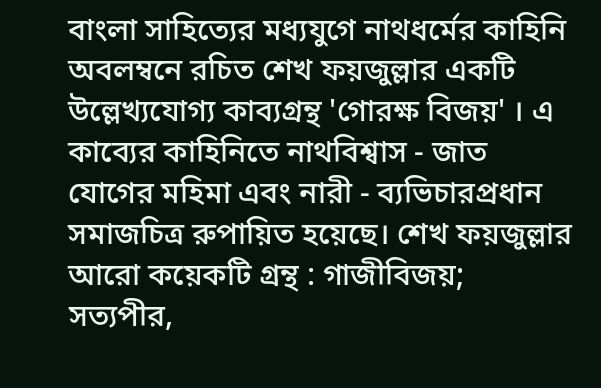বাংলা সাহিত্যের মধ্যযুগে নাথধর্মের কাহিনি অবলম্বনে রচিত শেখ ফয়জুল্লার একটি উল্লেখ্যযোগ্য কাব্যগ্রন্থ 'গোরক্ষ বিজয়' । এ কাব্যের কাহিনিতে নাথবিশ্বাস - জাত যোগের মহিমা এবং নারী - ব্যভিচারপ্রধান সমাজচিত্র রুপায়িত হয়েছে। শেখ ফয়জুল্লার আরো কয়েকটি গ্রন্থ : গাজীবিজয়; সত্যপীর,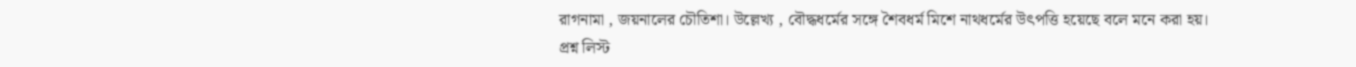রাগনামা , জয়নালের চৌতিশা। উল্লেখ্য , বৌদ্ধধর্মের সঙ্গে শৈবধর্ম মিশে নাথধর্মের উৎপত্তি হয়েছে বলে মনে করা হয়।
প্রশ্ন লিস্ট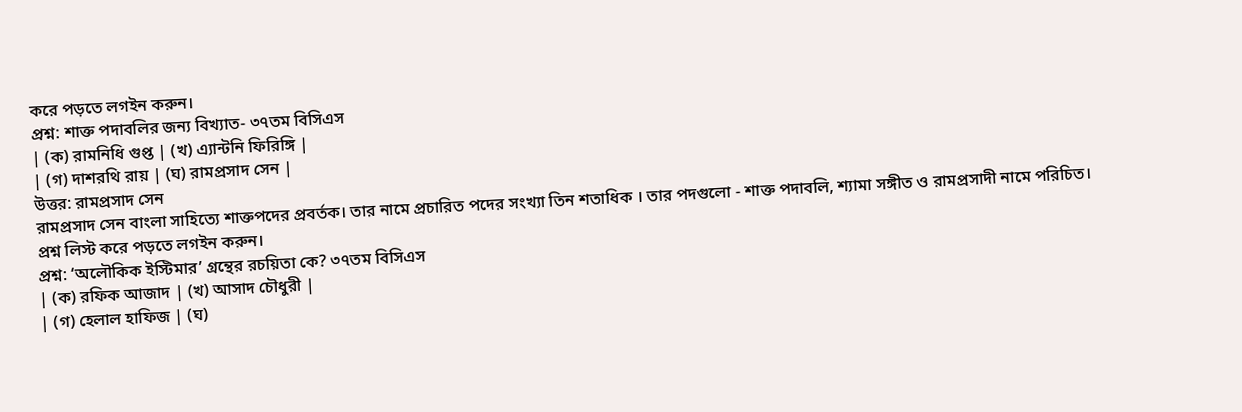করে পড়তে লগইন করুন।
প্রশ্ন: শাক্ত পদাবলির জন্য বিখ্যাত- ৩৭তম বিসিএস
| (ক) রামনিধি গুপ্ত | (খ) এ্যান্টনি ফিরিঙ্গি |
| (গ) দাশরথি রায় | (ঘ) রামপ্রসাদ সেন |
উত্তর: রামপ্রসাদ সেন
রামপ্রসাদ সেন বাংলা সাহিত্যে শাক্তপদের প্রবর্তক। তার নামে প্রচারিত পদের সংখ্যা তিন শতাধিক । তার পদগুলো - শাক্ত পদাবলি, শ্যামা সঙ্গীত ও রামপ্রসাদী নামে পরিচিত।
প্রশ্ন লিস্ট করে পড়তে লগইন করুন।
প্রশ্ন: ‘অলৌকিক ইস্টিমার’ গ্রন্থের রচয়িতা কে? ৩৭তম বিসিএস
| (ক) রফিক আজাদ | (খ) আসাদ চৌধুরী |
| (গ) হেলাল হাফিজ | (ঘ)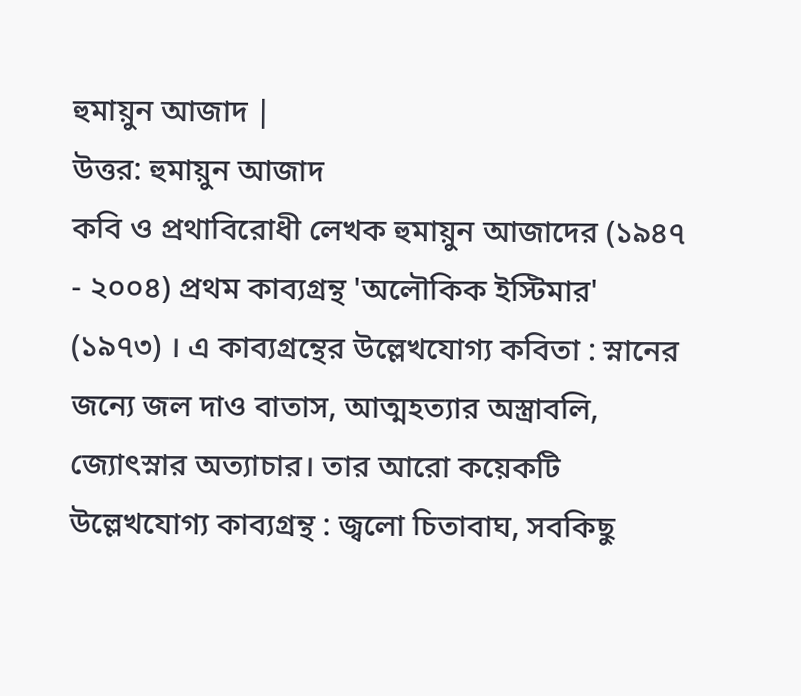হুমায়ুন আজাদ |
উত্তর: হুমায়ুন আজাদ
কবি ও প্রথাবিরোধী লেখক হুমায়ুন আজাদের (১৯৪৭ - ২০০৪) প্রথম কাব্যগ্রন্থ 'অলৌকিক ইস্টিমার' (১৯৭৩) । এ কাব্যগ্রন্থের উল্লেখযোগ্য কবিতা : স্নানের জন্যে জল দাও বাতাস, আত্মহত্যার অস্ত্রাবলি, জ্যোৎস্নার অত্যাচার। তার আরো কয়েকটি উল্লেখযোগ্য কাব্যগ্রন্থ : জ্বলো চিতাবাঘ, সবকিছু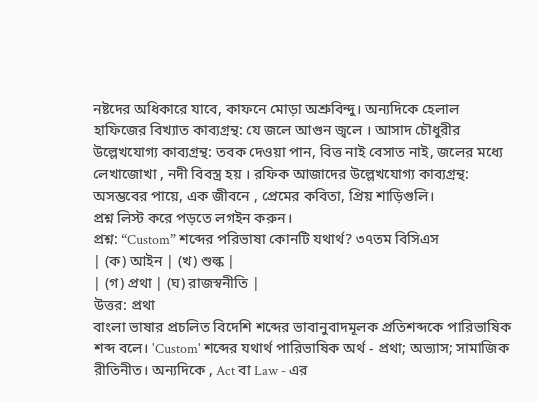নষ্টদের অধিকারে যাবে, কাফনে মোড়া অশ্রুবিন্দু। অন্যদিকে হেলাল হাফিজের বিখ্যাত কাব্যগ্রন্থ: যে জলে আগুন জ্বলে । আসাদ চৌধুরীর উল্লেখযোগ্য কাব্যগ্রন্থ: তবক দেওয়া পান, বিত্ত নাই বেসাত নাই, জলের মধ্যে লেখাজোখা , নদী বিবস্ত্র হয় । রফিক আজাদের উল্লেখযোগ্য কাব্যগ্রন্থ: অসম্ভবের পায়ে, এক জীবনে , প্রেমের কবিতা, প্রিয় শাড়িগুলি।
প্রশ্ন লিস্ট করে পড়তে লগইন করুন।
প্রশ্ন: “Custom” শব্দের পরিভাষা কোনটি যথার্থ? ৩৭তম বিসিএস
| (ক) আইন | (খ) শুল্ক |
| (গ) প্রথা | (ঘ) রাজস্বনীতি |
উত্তর: প্রথা
বাংলা ভাষার প্রচলিত বিদেশি শব্দের ভাবানুবাদমূলক প্রতিশব্দকে পারিভাষিক শব্দ বলে। 'Custom' শব্দের যথার্থ পারিভাষিক অর্থ - প্রথা; অভ্যাস; সামাজিক রীতিনীত। অন্যদিকে , Act বা Law - এর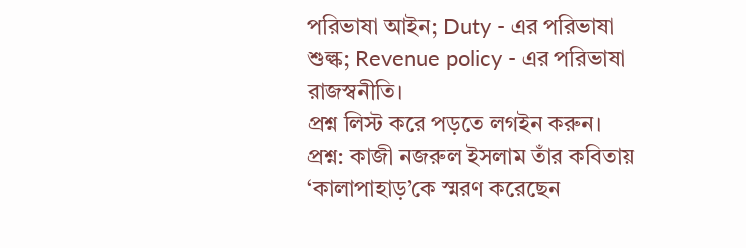পরিভাষা আইন; Duty - এর পরিভাষা শুল্ক; Revenue policy - এর পরিভাষা রাজস্বনীতি।
প্রশ্ন লিস্ট করে পড়তে লগইন করুন।
প্রশ্ন: কাজী নজরুল ইসলাম তাঁর কবিতায় ‘কালাপাহাড়’কে স্মরণ করেছেন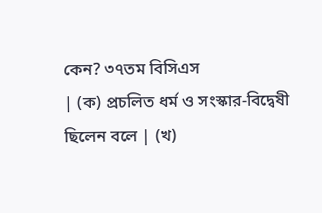কেন? ৩৭তম বিসিএস
| (ক) প্রচলিত ধর্ম ও সংস্কার-বিদ্বেষী ছিলেন বলে | (খ)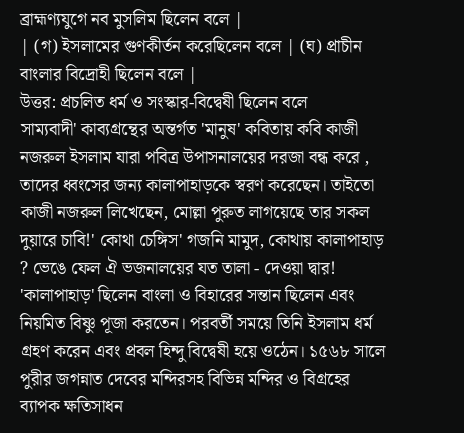ব্রাহ্মণ্যযুগে নব মুসলিম ছিলেন বলে |
| (গ) ইসলামের গুণকীর্তন করেছিলেন বলে | (ঘ) প্রাচীন বাংলার বিদ্রোহী ছিলেন বলে |
উত্তর: প্রচলিত ধর্ম ও সংস্কার-বিদ্বেষী ছিলেন বলে
সাম্যবাদী' কাব্যগ্রন্থের অন্তর্গত 'মানুষ' কবিতায় কবি কাজী নজরুল ইসলাম যারা পবিত্র উপাসনালয়ের দরজা বন্ধ করে , তাদের ধ্বংসের জন্য কালাপাহাড়কে স্বরণ করেছেন। তাইতো কাজী নজরুল লিখেছেন, মোল্লা পুরুত লাগয়েছে তার সকল দুয়ারে চাবি!' কোথা চেঙ্গিস' গজনি মামুদ, কোথায় কালাপাহাড় ? ভেঙে ফেল ঐ ভজনালয়ের যত তালা - দেওয়া দ্বার! 'কালাপাহাড়' ছিলেন বাংলা ও বিহারের সন্তান ছিলেন এবং নিয়মিত বিষ্ণু পূজা করতেন। পরবর্তী সময়ে তিনি ইসলাম ধর্ম গ্রহণ করেন এবং প্রবল হিন্দু বিদ্বেষী হয়ে ওঠেন। ১৫৬৮ সালে পুরীর জগন্নাত দেবের মন্দিরসহ বিভিন্ন মন্দির ও বিগ্রহের ব্যাপক ক্ষতিসাধন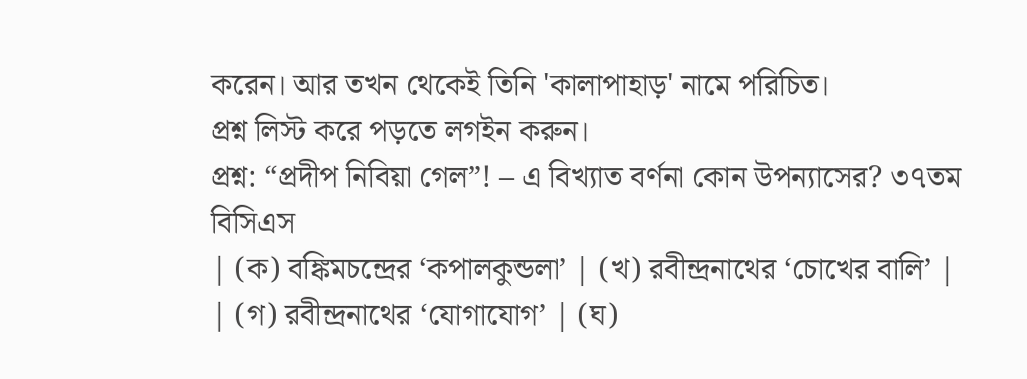করেন। আর তখন থেকেই তিনি 'কালাপাহাড়' নামে পরিচিত।
প্রশ্ন লিস্ট করে পড়তে লগইন করুন।
প্রশ্ন: “প্রদীপ নিবিয়া গেল”! – এ বিখ্যাত বর্ণনা কোন উপন্যাসের? ৩৭তম বিসিএস
| (ক) বঙ্কিমচন্দ্রের ‘কপালকুন্ডলা’ | (খ) রবীন্দ্রনাথের ‘চোখের বালি’ |
| (গ) রবীন্দ্রনাথের ‘যোগাযোগ’ | (ঘ)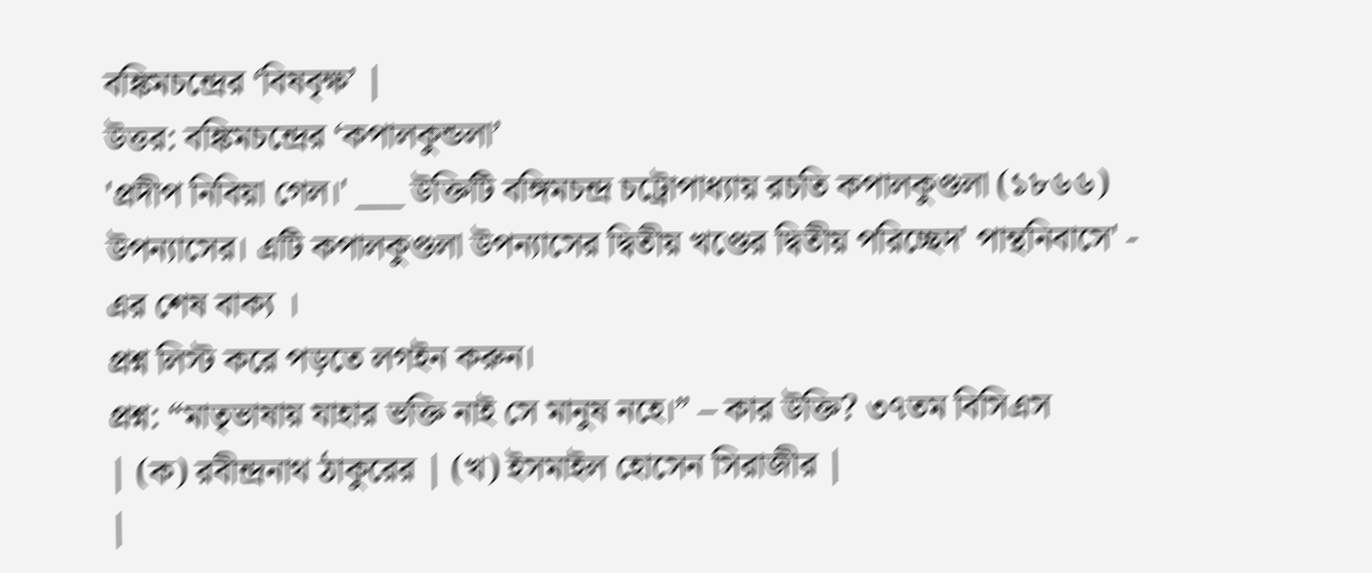বঙ্কিমচন্দ্রের ‘বিষবৃক্ষ’ |
উত্তর: বঙ্কিমচন্দ্রের ‘কপালকুন্ডলা’
'প্রদীপ নিবিয়া গেল।' ___ উক্তিটি বঙ্গিমচন্দ্র চট্রোপাধ্যায় রচতি কপালকুণ্ডলা (১৮৬৬) উপন্যাসের। এটি কপালকুণ্ডলা উপন্যাসের দ্বিতীয় খণ্ডের দ্বিতীয় পরিচ্ছেদ' পান্থনিবাসে' - এর শেষ বাক্য ।
প্রশ্ন লিস্ট করে পড়তে লগইন করুন।
প্রশ্ন: “মাতৃভাষায় যাহার ভক্তি নাই সে মানুষ নহে।” – কার উক্তি? ৩৭তম বিসিএস
| (ক) রবীন্দ্রনাথ ঠাকুরের | (খ) ইসমাইল হোসেন সিরাজীর |
|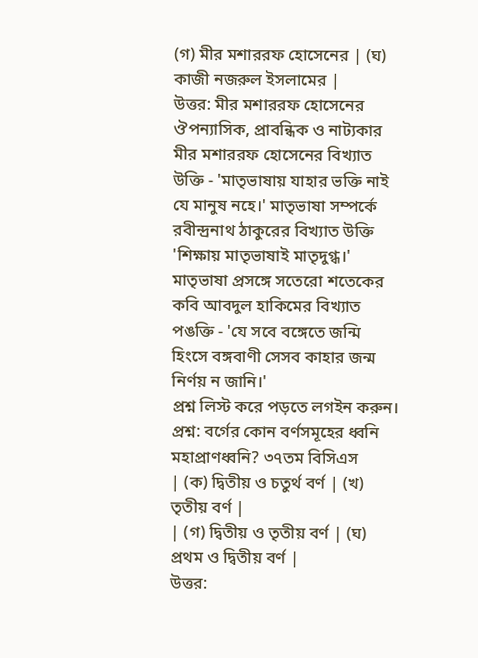(গ) মীর মশাররফ হোসেনের | (ঘ) কাজী নজরুল ইসলামের |
উত্তর: মীর মশাররফ হোসেনের
ঔপন্যাসিক, প্রাবন্ধিক ও নাট্যকার মীর মশাররফ হোসেনের বিখ্যাত উক্তি - 'মাতৃভাষায় যাহার ভক্তি নাই যে মানুষ নহে।' মাতৃভাষা সম্পর্কে রবীন্দ্রনাথ ঠাকুরের বিখ্যাত উক্তি 'শিক্ষায় মাতৃভাষাই মাতৃদুগ্ধ।' মাতৃভাষা প্রসঙ্গে সতেরো শতেকের কবি আবদুল হাকিমের বিখ্যাত পঙক্তি - 'যে সবে বঙ্গেতে জন্মি হিংসে বঙ্গবাণী সেসব কাহার জন্ম নির্ণয় ন জানি।'
প্রশ্ন লিস্ট করে পড়তে লগইন করুন।
প্রশ্ন: বর্গের কোন বর্ণসমূহের ধ্বনি মহাপ্রাণধ্বনি? ৩৭তম বিসিএস
| (ক) দ্বিতীয় ও চতুর্থ বর্ণ | (খ) তৃতীয় বর্ণ |
| (গ) দ্বিতীয় ও তৃতীয় বর্ণ | (ঘ) প্রথম ও দ্বিতীয় বর্ণ |
উত্তর: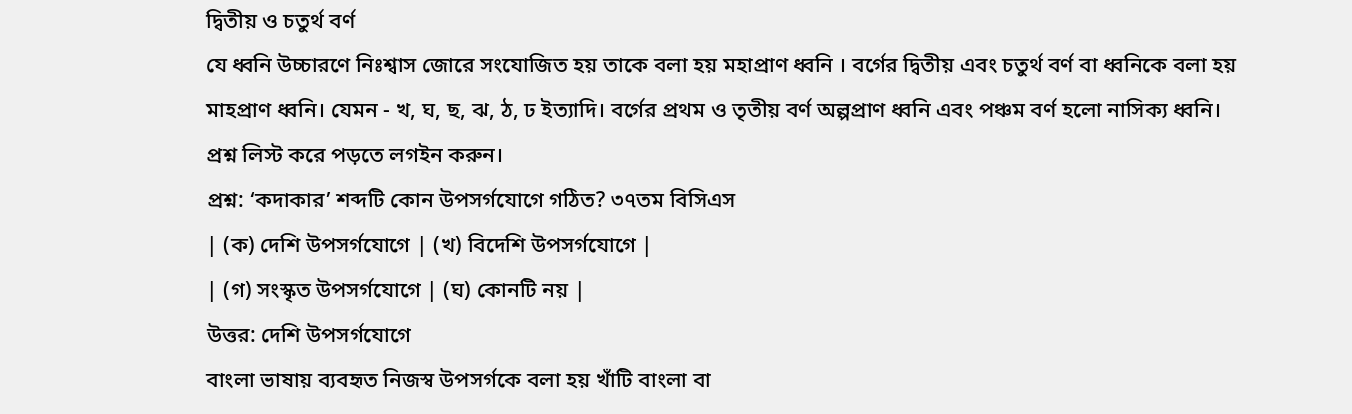দ্বিতীয় ও চতুর্থ বর্ণ
যে ধ্বনি উচ্চারণে নিঃশ্বাস জোরে সংযোজিত হয় তাকে বলা হয় মহাপ্রাণ ধ্বনি । বর্গের দ্বিতীয় এবং চতুর্থ বর্ণ বা ধ্বনিকে বলা হয় মাহপ্রাণ ধ্বনি। যেমন - খ, ঘ, ছ, ঝ, ঠ, ঢ ইত্যাদি। বর্গের প্রথম ও তৃতীয় বর্ণ অল্পপ্রাণ ধ্বনি এবং পঞ্চম বর্ণ হলো নাসিক্য ধ্বনি।
প্রশ্ন লিস্ট করে পড়তে লগইন করুন।
প্রশ্ন: ‘কদাকার’ শব্দটি কোন উপসর্গযোগে গঠিত? ৩৭তম বিসিএস
| (ক) দেশি উপসর্গযোগে | (খ) বিদেশি উপসর্গযোগে |
| (গ) সংস্কৃত উপসর্গযোগে | (ঘ) কোনটি নয় |
উত্তর: দেশি উপসর্গযোগে
বাংলা ভাষায় ব্যবহৃত নিজস্ব উপসর্গকে বলা হয় খাঁটি বাংলা বা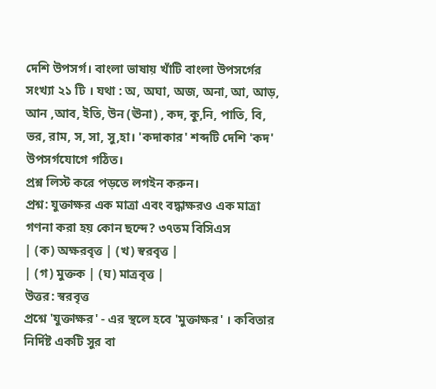দেশি উপসর্গ। বাংলা ভাষায় খাঁটি বাংলা উপসর্গের সংখ্যা ২১ টি । যথা : অ, অঘা, অজ, অনা, আ, আড়, আন ,আব, ইতি, উন (ঊনা) , কদ, কু,নি, পাতি, বি, ভর, রাম, স, সা, সু,হা। 'কদাকার' শব্দটি দেশি 'কদ' উপসর্গযোগে গঠিত।
প্রশ্ন লিস্ট করে পড়তে লগইন করুন।
প্রশ্ন: যুক্তাক্ষর এক মাত্রা এবং বদ্ধাক্ষরও এক মাত্রা গণনা করা হয় কোন ছন্দে? ৩৭তম বিসিএস
| (ক) অক্ষরবৃত্ত | (খ) স্বরবৃত্ত |
| (গ) মুক্তক | (ঘ) মাত্রবৃত্ত |
উত্তর: স্বরবৃত্ত
প্রশ্নে 'যুক্তাক্ষর' - এর স্থলে হবে 'মুক্তাক্ষর' । কবিতার নির্দিষ্ট একটি সুর বা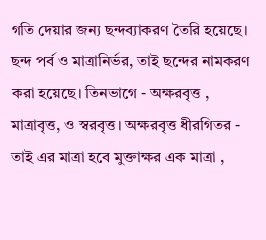গতি দেয়ার জন্য ছন্দব্যাকরণ তৈরি হয়েছে। ছন্দ পর্ব ও মাত্রানির্ভর, তাই ছন্দের নামকরণ করা হয়েছে। তিনভাগে - অক্ষরবৃত্ত , মাত্রাবৃত্ত, ও স্বরবৃত্ত। অক্ষরবৃত্ত ধীরগিতর - তাই এর মাত্রা হবে মুক্তাক্ষর এক মাত্রা ,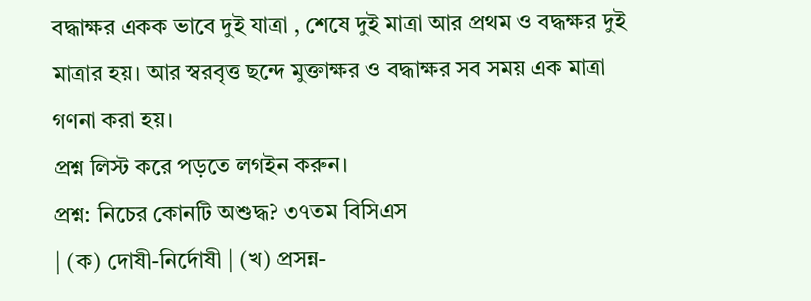বদ্ধাক্ষর একক ভাবে দুই যাত্রা , শেষে দুই মাত্রা আর প্রথম ও বদ্ধক্ষর দুই মাত্রার হয়। আর স্বরবৃত্ত ছন্দে মুক্তাক্ষর ও বদ্ধাক্ষর সব সময় এক মাত্রা গণনা করা হয়।
প্রশ্ন লিস্ট করে পড়তে লগইন করুন।
প্রশ্ন: নিচের কোনটি অশুদ্ধ? ৩৭তম বিসিএস
| (ক) দোষী-নির্দোষী | (খ) প্রসন্ন-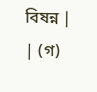বিষন্ন |
| (গ)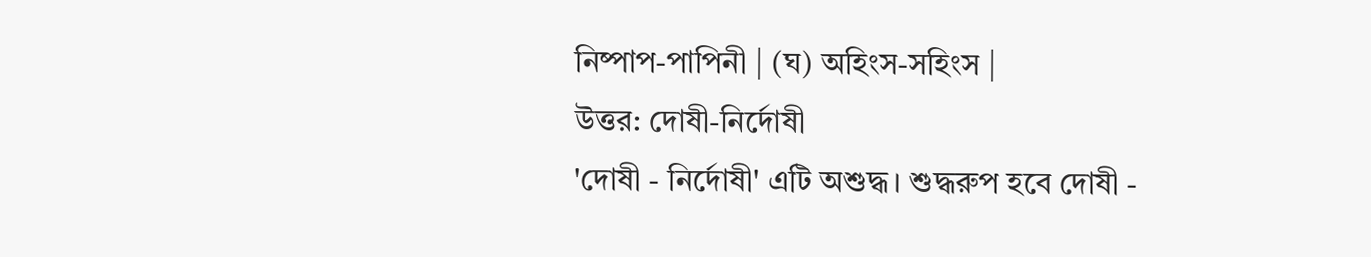নিষ্পাপ-পাপিনী | (ঘ) অহিংস-সহিংস |
উত্তর: দোষী-নির্দোষী
'দোষী - নির্দোষী' এটি অশুদ্ধ। শুদ্ধরুপ হবে দোষী -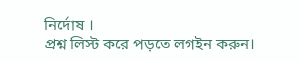নির্দোষ ।
প্রশ্ন লিস্ট করে পড়তে লগইন করুন।